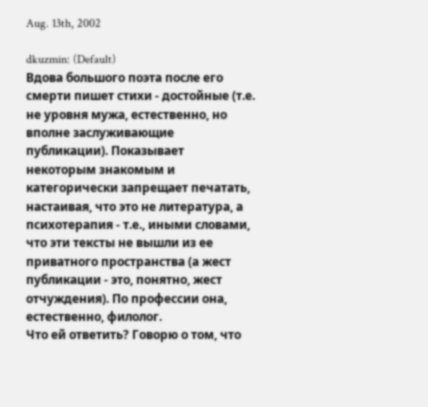Aug. 13th, 2002

dkuzmin: (Default)
Вдова большого поэта после его смерти пишет стихи - достойные (т.е. не уровня мужа, естественно, но вполне заслуживающие публикации). Показывает некоторым знакомым и категорически запрещает печатать, настаивая, что это не литература, а психотерапия - т.е., иными словами, что эти тексты не вышли из ее приватного пространства (а жест публикации - это, понятно, жест отчуждения). По профессии она, естественно, филолог.
Что ей ответить? Говорю о том, что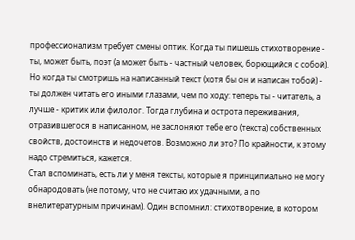профессионализм требует смены оптик. Когда ты пишешь стихотворение - ты, может быть, поэт (а может быть - частный человек, борющийся с собой). Но когда ты смотришь на написанный текст (хотя бы он и написан тобой) - ты должен читать его иными глазами, чем по ходу: теперь ты - читатель, а лучше - критик или филолог. Тогда глубина и острота переживания, отразившегося в написанном, не заслоняют тебе его (текста) собственных свойств, достоинств и недочетов. Возможно ли это? По крайности, к этому надо стремиться, кажется.
Стал вспоминать, есть ли у меня тексты, которые я принципиально не могу обнародовать (не потому, что не считаю их удачными, а по внелитературным причинам). Один вспомнил: стихотворение, в котором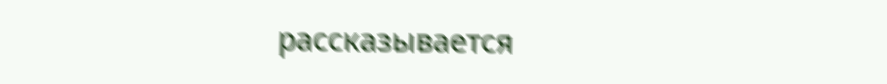рассказывается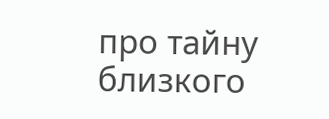про тайну близкого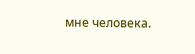мне человека.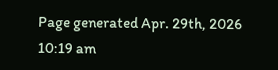Page generated Apr. 29th, 2026 10:19 am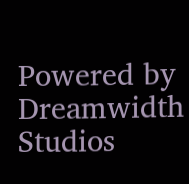Powered by Dreamwidth Studios